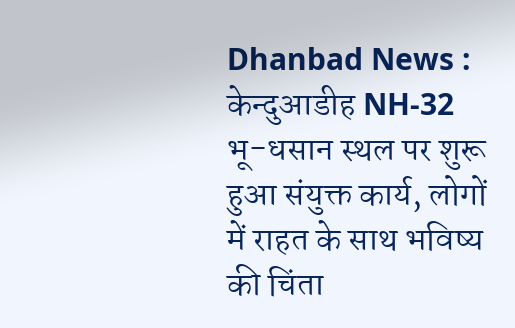Dhanbad News : केन्दुआडीह NH-32 भू-धसान स्थल पर शुरू हुआ संयुक्त कार्य, लोगों में राहत के साथ भविष्य की चिंता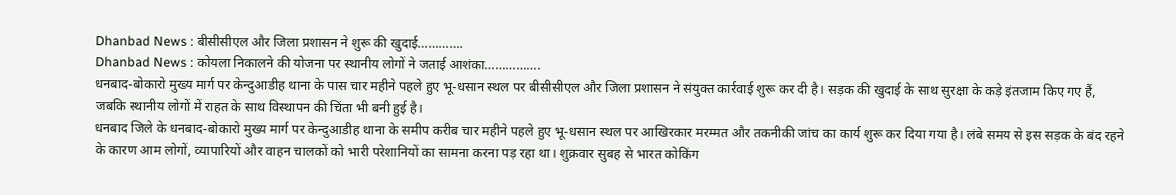Dhanbad News : बीसीसीएल और जिला प्रशासन ने शुरू की खुदाई………….
Dhanbad News : कोयला निकालने की योजना पर स्थानीय लोगों ने जताई आशंका…………….
धनबाद-बोकारो मुख्य मार्ग पर केन्दुआडीह थाना के पास चार महीने पहले हुए भू-धसान स्थल पर बीसीसीएल और जिला प्रशासन ने संयुक्त कार्रवाई शुरू कर दी है। सड़क की खुदाई के साथ सुरक्षा के कड़े इंतजाम किए गए हैं, जबकि स्थानीय लोगों में राहत के साथ विस्थापन की चिंता भी बनी हुई है।
धनबाद जिले के धनबाद-बोकारो मुख्य मार्ग पर केन्दुआडीह थाना के समीप करीब चार महीने पहले हुए भू-धसान स्थल पर आखिरकार मरम्मत और तकनीकी जांच का कार्य शुरू कर दिया गया है। लंबे समय से इस सड़क के बंद रहने के कारण आम लोगों, व्यापारियों और वाहन चालकों को भारी परेशानियों का सामना करना पड़ रहा था। शुक्रवार सुबह से भारत कोकिंग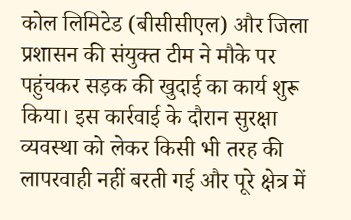कोल लिमिटेड (बीसीसीएल) और जिला प्रशासन की संयुक्त टीम ने मौके पर पहुंचकर सड़क की खुदाई का कार्य शुरू किया। इस कार्रवाई के दौरान सुरक्षा व्यवस्था को लेकर किसी भी तरह की लापरवाही नहीं बरती गई और पूरे क्षेत्र में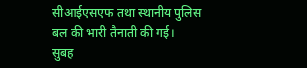सीआईएसएफ तथा स्थानीय पुलिस बल की भारी तैनाती की गई।
सुबह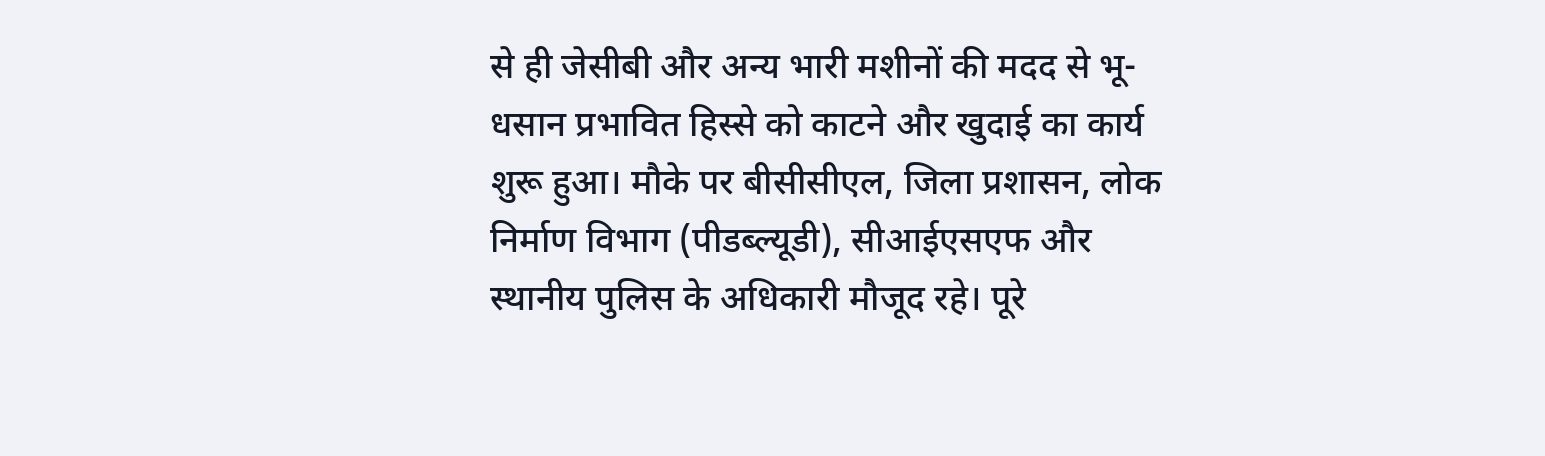से ही जेसीबी और अन्य भारी मशीनों की मदद से भू-धसान प्रभावित हिस्से को काटने और खुदाई का कार्य शुरू हुआ। मौके पर बीसीसीएल, जिला प्रशासन, लोक निर्माण विभाग (पीडब्ल्यूडी), सीआईएसएफ और स्थानीय पुलिस के अधिकारी मौजूद रहे। पूरे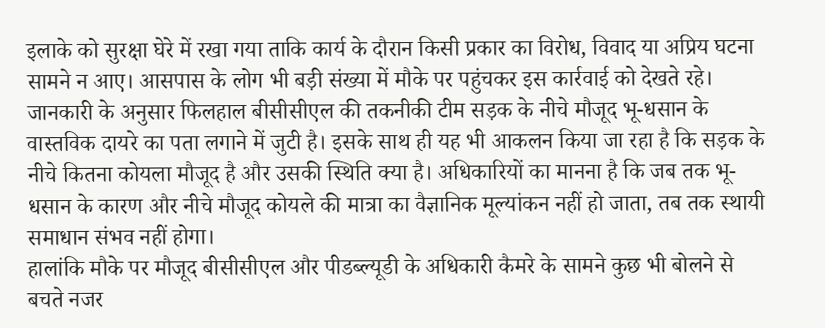इलाके को सुरक्षा घेरे में रखा गया ताकि कार्य के दौरान किसी प्रकार का विरोध, विवाद या अप्रिय घटना सामने न आए। आसपास के लोग भी बड़ी संख्या में मौके पर पहुंचकर इस कार्रवाई को देखते रहे।
जानकारी के अनुसार फिलहाल बीसीसीएल की तकनीकी टीम सड़क के नीचे मौजूद भू-धसान के वास्तविक दायरे का पता लगाने में जुटी है। इसके साथ ही यह भी आकलन किया जा रहा है कि सड़क के नीचे कितना कोयला मौजूद है और उसकी स्थिति क्या है। अधिकारियों का मानना है कि जब तक भू-धसान के कारण और नीचे मौजूद कोयले की मात्रा का वैज्ञानिक मूल्यांकन नहीं हो जाता, तब तक स्थायी समाधान संभव नहीं होगा।
हालांकि मौके पर मौजूद बीसीसीएल और पीडब्ल्यूडी के अधिकारी कैमरे के सामने कुछ भी बोलने से बचते नजर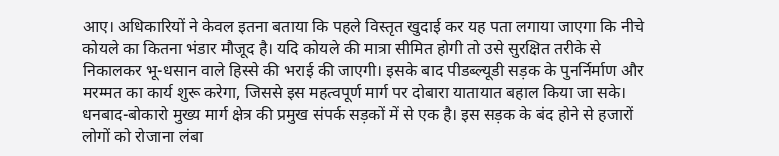आए। अधिकारियों ने केवल इतना बताया कि पहले विस्तृत खुदाई कर यह पता लगाया जाएगा कि नीचे कोयले का कितना भंडार मौजूद है। यदि कोयले की मात्रा सीमित होगी तो उसे सुरक्षित तरीके से निकालकर भू-धसान वाले हिस्से की भराई की जाएगी। इसके बाद पीडब्ल्यूडी सड़क के पुनर्निर्माण और मरम्मत का कार्य शुरू करेगा, जिससे इस महत्वपूर्ण मार्ग पर दोबारा यातायात बहाल किया जा सके।
धनबाद-बोकारो मुख्य मार्ग क्षेत्र की प्रमुख संपर्क सड़कों में से एक है। इस सड़क के बंद होने से हजारों लोगों को रोजाना लंबा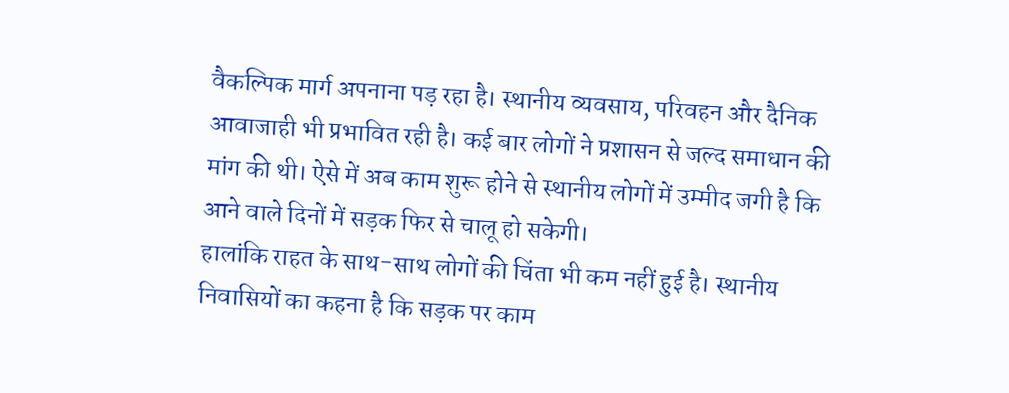वैकल्पिक मार्ग अपनाना पड़ रहा है। स्थानीय व्यवसाय, परिवहन और दैनिक आवाजाही भी प्रभावित रही है। कई बार लोगों ने प्रशासन से जल्द समाधान की मांग की थी। ऐसे में अब काम शुरू होने से स्थानीय लोगों में उम्मीद जगी है कि आने वाले दिनों में सड़क फिर से चालू हो सकेगी।
हालांकि राहत के साथ-साथ लोगों की चिंता भी कम नहीं हुई है। स्थानीय निवासियों का कहना है कि सड़क पर काम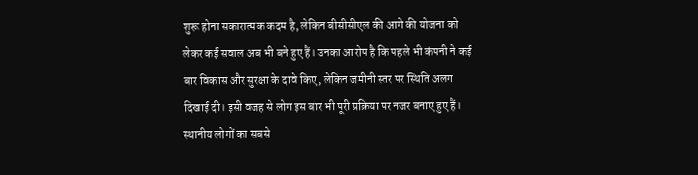शुरू होना सकारात्मक कदम है, लेकिन बीसीसीएल की आगे की योजना को लेकर कई सवाल अब भी बने हुए हैं। उनका आरोप है कि पहले भी कंपनी ने कई बार विकास और सुरक्षा के दावे किए, लेकिन जमीनी स्तर पर स्थिति अलग दिखाई दी। इसी वजह से लोग इस बार भी पूरी प्रक्रिया पर नजर बनाए हुए हैं।
स्थानीय लोगों का सबसे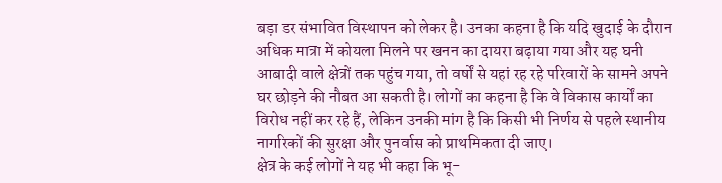बड़ा डर संभावित विस्थापन को लेकर है। उनका कहना है कि यदि खुदाई के दौरान अधिक मात्रा में कोयला मिलने पर खनन का दायरा बढ़ाया गया और यह घनी आबादी वाले क्षेत्रों तक पहुंच गया, तो वर्षों से यहां रह रहे परिवारों के सामने अपने घर छोड़ने की नौबत आ सकती है। लोगों का कहना है कि वे विकास कार्यों का विरोध नहीं कर रहे हैं, लेकिन उनकी मांग है कि किसी भी निर्णय से पहले स्थानीय नागरिकों की सुरक्षा और पुनर्वास को प्राथमिकता दी जाए।
क्षेत्र के कई लोगों ने यह भी कहा कि भू-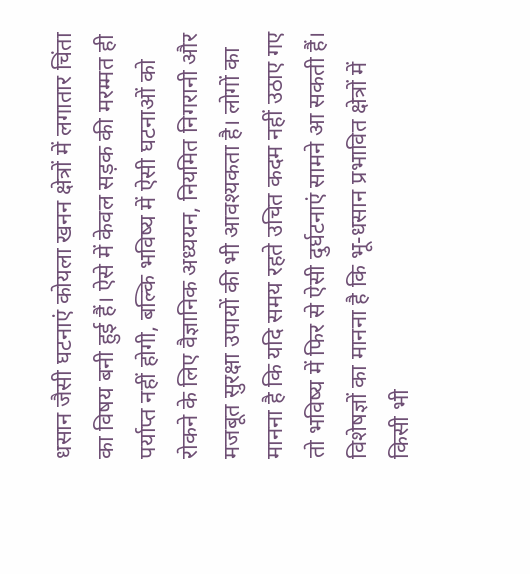धसान जैसी घटनाएं कोयला खनन क्षेत्रों में लगातार चिंता का विषय बनी हुई हैं। ऐसे में केवल सड़क की मरम्मत ही पर्याप्त नहीं होगी, बल्कि भविष्य में ऐसी घटनाओं को रोकने के लिए वैज्ञानिक अध्ययन, नियमित निगरानी और मजबूत सुरक्षा उपायों की भी आवश्यकता है। लोगों का मानना है कि यदि समय रहते उचित कदम नहीं उठाए गए तो भविष्य में फिर से ऐसी दुर्घटनाएं सामने आ सकती हैं।
विशेषज्ञों का मानना है कि भू-धसान प्रभावित क्षेत्रों में किसी भी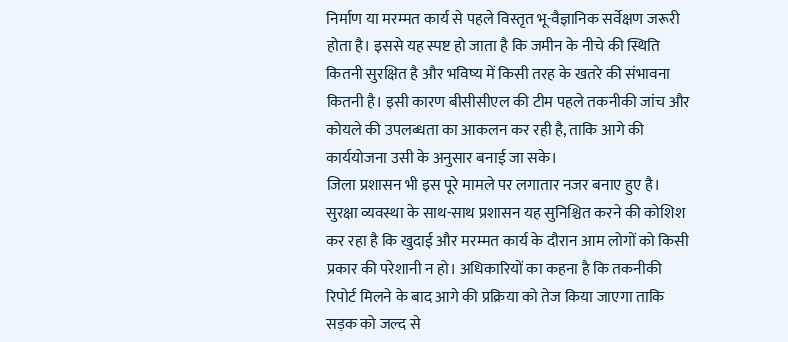निर्माण या मरम्मत कार्य से पहले विस्तृत भू-वैज्ञानिक सर्वेक्षण जरूरी होता है। इससे यह स्पष्ट हो जाता है कि जमीन के नीचे की स्थिति कितनी सुरक्षित है और भविष्य में किसी तरह के खतरे की संभावना कितनी है। इसी कारण बीसीसीएल की टीम पहले तकनीकी जांच और कोयले की उपलब्धता का आकलन कर रही है, ताकि आगे की कार्ययोजना उसी के अनुसार बनाई जा सके।
जिला प्रशासन भी इस पूरे मामले पर लगातार नजर बनाए हुए है। सुरक्षा व्यवस्था के साथ-साथ प्रशासन यह सुनिश्चित करने की कोशिश कर रहा है कि खुदाई और मरम्मत कार्य के दौरान आम लोगों को किसी प्रकार की परेशानी न हो। अधिकारियों का कहना है कि तकनीकी रिपोर्ट मिलने के बाद आगे की प्रक्रिया को तेज किया जाएगा ताकि सड़क को जल्द से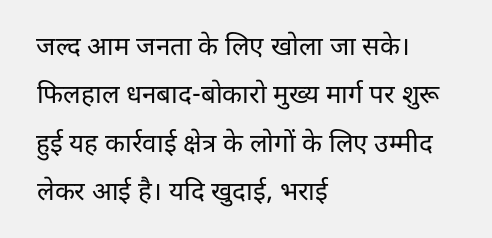जल्द आम जनता के लिए खोला जा सके।
फिलहाल धनबाद-बोकारो मुख्य मार्ग पर शुरू हुई यह कार्रवाई क्षेत्र के लोगों के लिए उम्मीद लेकर आई है। यदि खुदाई, भराई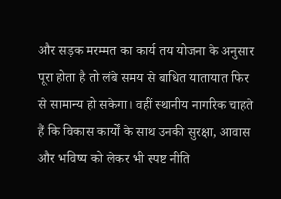और सड़क मरम्मत का कार्य तय योजना के अनुसार पूरा होता है तो लंबे समय से बाधित यातायात फिर से सामान्य हो सकेगा। वहीं स्थानीय नागरिक चाहते हैं कि विकास कार्यों के साथ उनकी सुरक्षा, आवास और भविष्य को लेकर भी स्पष्ट नीति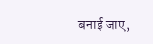बनाई जाए,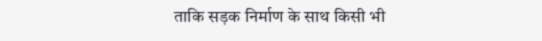ताकि सड़क निर्माण के साथ किसी भी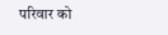परिवार को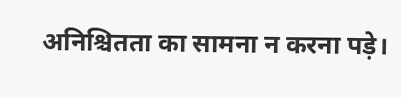अनिश्चितता का सामना न करना पड़े।